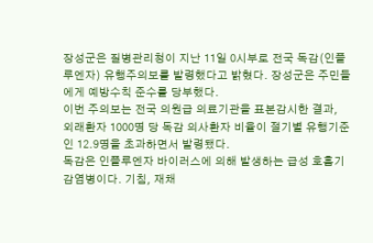장성군은 질병관리청이 지난 11일 0시부로 전국 독감(인플루엔자) 유행주의보를 발령했다고 밝혔다. 장성군은 주민들에게 예방수칙 준수를 당부했다.
이번 주의보는 전국 의원급 의료기관을 표본감시한 결과, 외래환자 1000명 당 독감 의사환자 비율이 절기별 유행기준인 12.9명을 초과하면서 발령됐다.
독감은 인플루엔자 바이러스에 의해 발생하는 급성 호흡기 감염병이다. 기침, 재채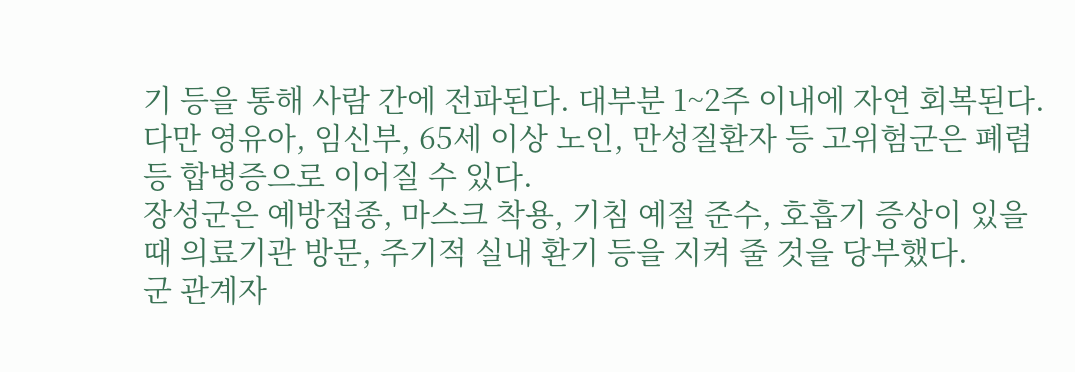기 등을 통해 사람 간에 전파된다. 대부분 1~2주 이내에 자연 회복된다. 다만 영유아, 임신부, 65세 이상 노인, 만성질환자 등 고위험군은 폐렴 등 합병증으로 이어질 수 있다.
장성군은 예방접종, 마스크 착용, 기침 예절 준수, 호흡기 증상이 있을 때 의료기관 방문, 주기적 실내 환기 등을 지켜 줄 것을 당부했다.
군 관계자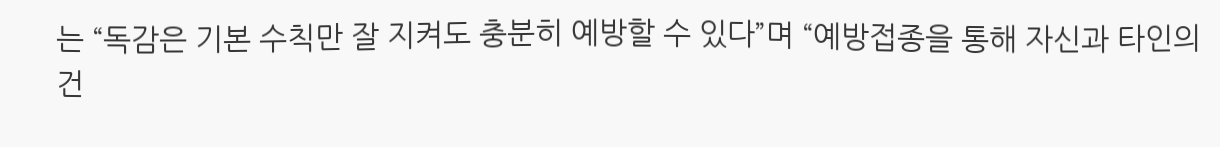는 “독감은 기본 수칙만 잘 지켜도 충분히 예방할 수 있다”며 “예방접종을 통해 자신과 타인의 건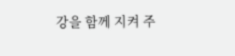강을 함께 지켜 주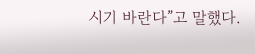시기 바란다”고 말했다.